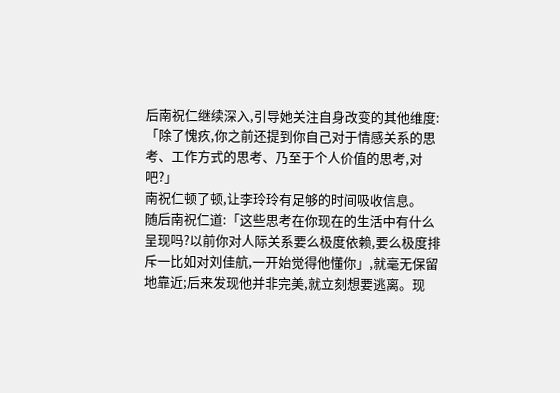后南祝仁继续深入,引导她关注自身改变的其他维度:「除了愧疚,你之前还提到你自己对于情感关系的思考、工作方式的思考、乃至于个人价值的思考,对吧?」
南祝仁顿了顿,让李玲玲有足够的时间吸收信息。
随后南祝仁道:「这些思考在你现在的生活中有什么呈现吗?以前你对人际关系要么极度依赖,要么极度排斥一比如对刘佳航,一开始觉得他懂你」,就毫无保留地靠近;后来发现他并非完美,就立刻想要逃离。现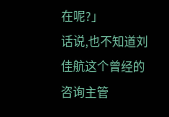在呢?」
话说,也不知道刘佳航这个曾经的咨询主管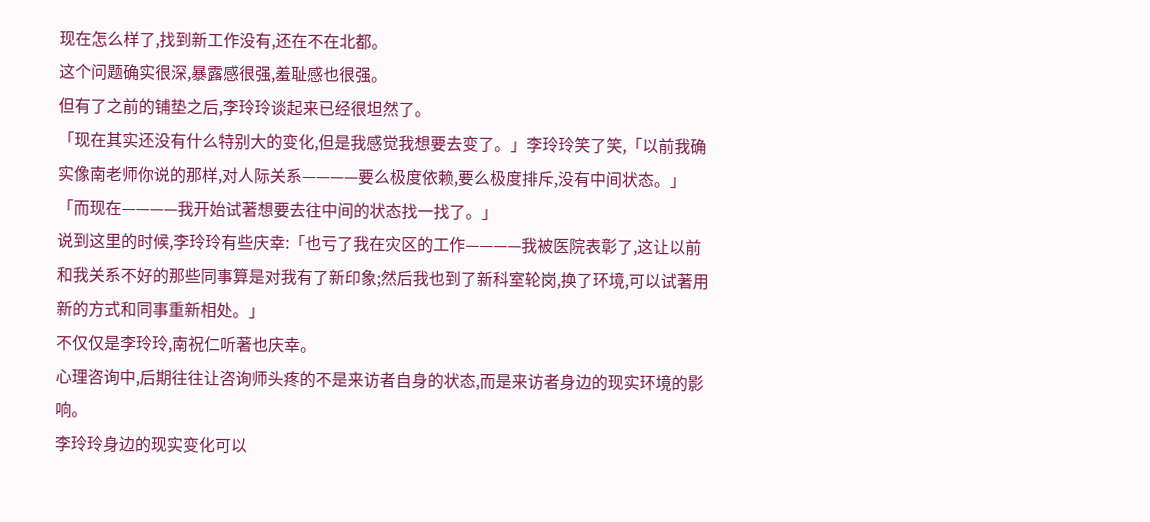现在怎么样了,找到新工作没有,还在不在北都。
这个问题确实很深,暴露感很强,羞耻感也很强。
但有了之前的铺垫之后,李玲玲谈起来已经很坦然了。
「现在其实还没有什么特别大的变化,但是我感觉我想要去变了。」李玲玲笑了笑,「以前我确实像南老师你说的那样,对人际关系————要么极度依赖,要么极度排斥,没有中间状态。」
「而现在————我开始试著想要去往中间的状态找一找了。」
说到这里的时候,李玲玲有些庆幸:「也亏了我在灾区的工作————我被医院表彰了,这让以前和我关系不好的那些同事算是对我有了新印象;然后我也到了新科室轮岗,换了环境,可以试著用新的方式和同事重新相处。」
不仅仅是李玲玲,南祝仁听著也庆幸。
心理咨询中,后期往往让咨询师头疼的不是来访者自身的状态,而是来访者身边的现实环境的影响。
李玲玲身边的现实变化可以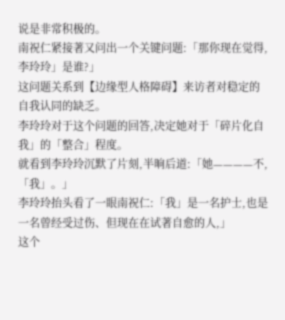说是非常积极的。
南祝仁紧接著又问出一个关键问题:「那你现在觉得,李玲玲」是谁?」
这问题关系到【边缘型人格障碍】来访者对稳定的自我认同的缺乏。
李玲玲对于这个问题的回答,决定她对于「碎片化自我」的「整合」程度。
就看到李玲玲沉默了片刻,半晌后道:「她————不,「我」。」
李玲玲抬头看了一眼南祝仁:「我」是一名护士,也是一名曾经受过伤、但现在在试著自愈的人,」
这个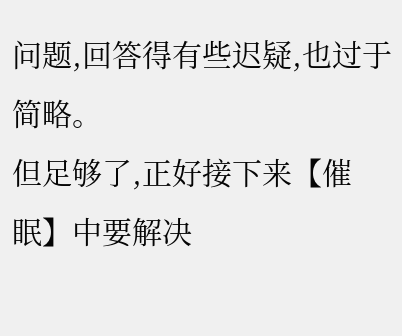问题,回答得有些迟疑,也过于简略。
但足够了,正好接下来【催眠】中要解决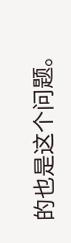的也是这个问题。